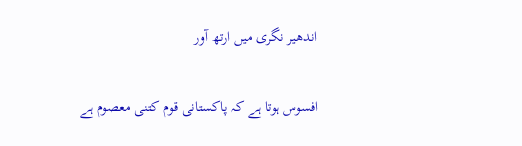اندھیر نگری میں ارتھ آور

افسوس ہوتا ہے کہ پاکستانی قوم کتنی معصوم ہے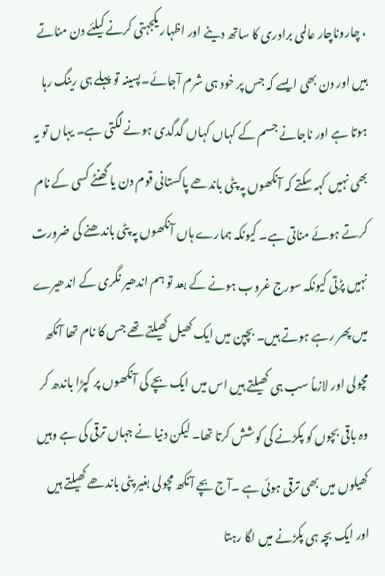، چاروناچار عالمی برادری کا ساتھ دینے اور اظہار یکجہتی کرنے کیلئے دن مناتے ہیں اور دن بھی ایسے کہ جس پر خود ہی شرم آجائے۔پسینہ تو پہلے ہی رینگ رہا ہوتا ہے اور ناجانے جسم کے کہاں کہاں گدگدی ہونے لگتی ہے۔ یہاں تو یہ بھی نہیں کہہ سکتے کہ آنکھوں پہ پٹی باندھے پاکستانی قوم دن یا گھنٹے کسی کے نام کرتے ہوئے مناتی ہے۔ کیونکہ ہمارے ہاں آنکھوں پہ پٹی باندھنے کی ضرورت نہیں پڑتی کیونکہ سورج غروب ہونے کے بعد تو ہم اندھیر نگری کے اندھیرے میں پھر رہے ہوتے ہیں۔ بچپن میں ایک کھیل کھیلتے تھے جس کا نام تھا آنکھ مچولی اور لازماً سب ہی کھیلتے ہیں اس میں ایک بچے کی آنکھوں پر کپڑا باندھ کر وہ باقی بچوں کو پکڑنے کی کوشش کرتا تھا۔ لیکن دنیا نے جہاں ترقی کی ہے وہیں کھیلوں میں بھی ترقی ہوئی ہے ۔آج بچے آنکھ مچولی بغیر پٹی باندھے کھیلتے ہیں اور ایک بچہ ہی پکڑنے میں لگا رہتا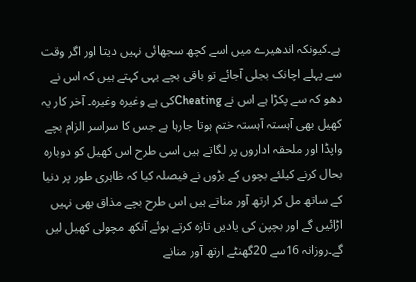ہے۔کیونکہ اندھیرے میں اسے کچھ سجھائی نہیں دیتا اور اگر وقت سے پہلے اچانک بجلی آجائے تو باقی بچے یہی کہتے ہیں کہ اس نے دھو کہ سے پکڑا ہے اس نے Cheatingکی ہے وغیرہ وغیرہ۔ آخر کار یہ کھیل بھی آہستہ آہستہ ختم ہوتا جارہا ہے جس کا سراسر الزام بچے واپڈا اور ملحقہ اداروں پر لگاتے ہیں اسی طرح اس کھیل کو دوبارہ بحال کرنے کیلئے بچوں کے بڑوں نے فیصلہ کیا کہ ظاہری طور پر دنیا کے ساتھ مل کر ارتھ آور مناتے ہیں اس طرح بچے مذاق بھی نہیں اڑائیں گے اور بچپن کی یادیں تازہ کرتے ہوئے آنکھ مچولی کھیل لیں گے۔روزانہ 16سے 20گھنٹے ارتھ آور منانے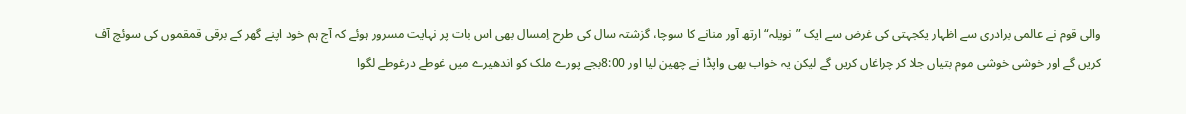والی قوم نے عالمی برادری سے اظہار یکجہتی کی غرض سے ایک ”نویلہ“ ارتھ آور منانے کا سوچا، گزشتہ سال کی طرح اِمسال بھی اس بات پر نہایت مسرور ہوئے کہ آج ہم خود اپنے گھر کے برقی قمقموں کی سوئچ آف کریں گے اور خوشی خوشی موم بتیاں جلا کر چراغاں کریں گے لیکن یہ خواب بھی واپڈا نے چھین لیا اور 8:00بجے پورے ملک کو اندھیرے میں غوطے درغوطے لگوا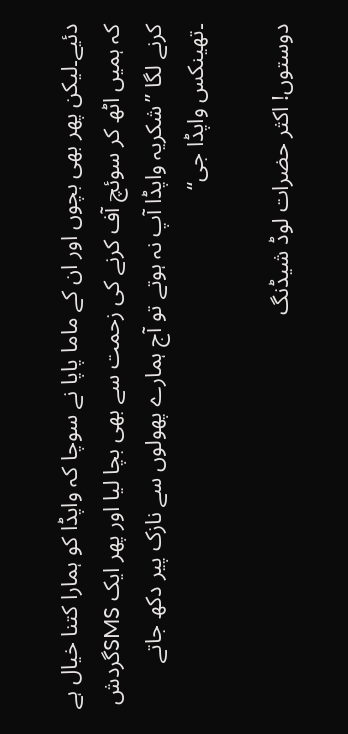دئیے۔لیکن پھر بھی بچوں اور ان کے ماما پاپا نے سوچا کہ واپڈا کو ہمارا کتنا خیال ہے کہ ہمیں اٹھ کر سوئچ آف کرنے کی زحمت سے بھی بچا لیا اور پھر ایک SMSگردش کرنے لگا ”شکریہ واپڈا آپ نہ ہوتے تو آج ہمارے پھولوں سے نازک پیر دکھ جاتے ۔تھینکس واپڈا جی“

دوستوں! اکثر حضرات لوڈ شیڈنگ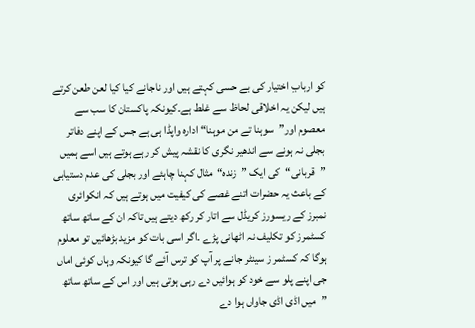کو اربابِ اختیار کی بے حسی کہتے ہیں اور ناجانے کیا کیا لعن طعن کرتے ہیں لیکن یہ اخلاقی لحاظ سے غلط ہے۔کیونکہ پاکستان کا سب سے معصوم اور”سوہنا تے من موہنا“ ادارہ واپڈا ہی ہے جس کے اپنے دفاتر بجلی نہ ہونے سے اندھیر نگری کا نقشہ پیش کر رہے ہوتے ہیں اسے ہمیں ”قربانی“کی ایک ”زندہ“مثال کہنا چاہئے اور بجلی کی عدم دستیابی کے باعث یہ حضرات اتنے غصے کی کیفیت میں ہوتے ہیں کہ انکوائری نمبرز کے ریسورز کریڈل سے اتار کر رکھ دیتے ہیں تاکہ ان کے ساتھ ساتھ کسٹمرز کو تکلیف نہ اٹھانی پڑے ۔اگر اسی بات کو مزید بڑھائیں تو معلوم ہوگا کہ کسٹمر ز سینٹر جانے پر آپ کو ترس آئے گا کیونکہ وہاں کوئی اماں جی اپنے پلو سے خود کو ہوائیں دے رہی ہوتی ہیں اور اس کے ساتھ ساتھ ”میں اڈی اڈی جاواں ہوا دے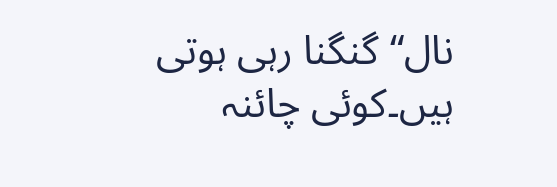نال“گنگنا رہی ہوتی ہیں۔کوئی چائنہ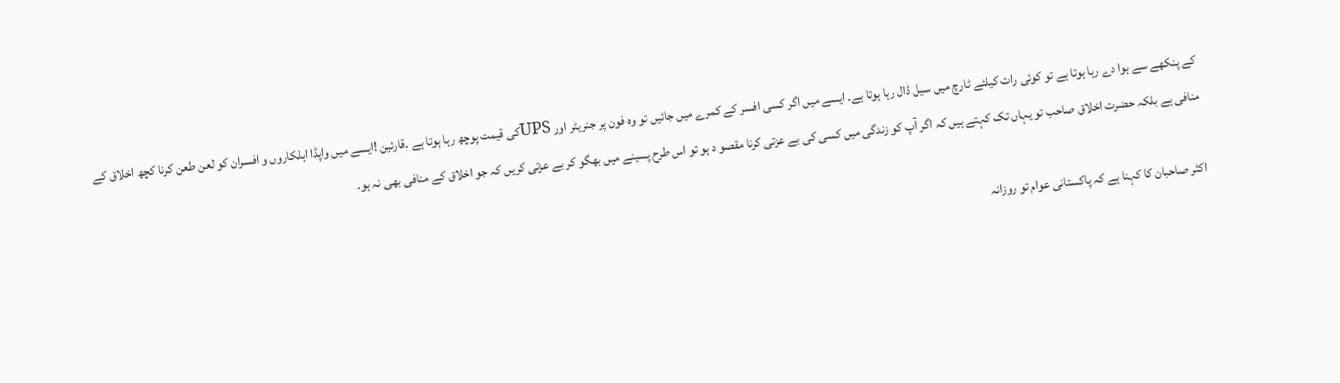کے پنکھے سے ہوا دے رہا ہوتا ہے تو کوئی رات کیلئے ٹارچ میں سیل ڈال رہا ہوتا ہے۔ ایسے میں اگر کسی افسر کے کمرے میں جائیں تو وہ فون پر جنریٹر اور UPSکی قیمت پوچھ رہا ہوتا ہے ۔قارئین !ایسے میں واپڈا اہلکاروں و افسران کو لعن طعن کرنا کچھ اخلاق کے منافی ہے بلکہ حضرت اخلاق صاحب تو یہاں تک کہتے ہیں کہ اگر آپ کو زندگی میں کسی کی بے عزتی کرنا مقصو د ہو تو اس طرح پسینے میں بھگو کر بے عزتی کریں کہ جو اخلاق کے منافی بھی نہ ہو۔

اکثر صاحبان کا کہنا ہے کہ پاکستانی عوام تو روزانہ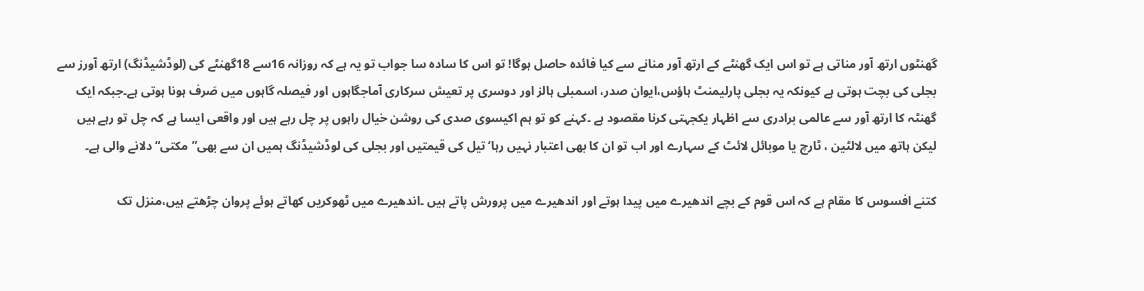گھنٹوں ارتھ آور مناتی ہے تو اس ایک گھنٹے کے ارتھ آور منانے سے کیا فائدہ حاصل ہوگا! تو اس کا سادہ سا جواب تو یہ ہے کہ روزانہ 16سے 18گھنٹے کی (لوڈشیڈنگ) ارتھ آورز سے بجلی کی بچت ہوتی ہے کیونکہ یہ بجلی پارلیمنٹ ہاؤس،ایوان صدر، اسمبلی ہالز اور دوسری پر تعیش سرکاری آماجگاہوں اور فیصلہ گاہوں میں صَرف ہونا ہوتی ہے۔جبکہ ایک گھنٹہ کا ارتھ آور سے عالمی برادری سے اظہار یکجہتی کرنا مقصود ہے ۔کہنے کو تو ہم اکیسوی صدی کی روشن خیال راہوں پر چل رہے ہیں اور واقعی ایسا ہے کہ چل تو رہے ہیں لیکن ہاتھ میں لالٹین ، ٹارچ یا موبائل لائٹ کے سہارے اور اب تو ان کا بھی اعتبار نہیں رہا‘ تیل کی قیمتیں اور بجلی کی لوڈشیڈنگ ہمیں ان سے بھی”مکتی“دلانے والی ہے۔

کتنے افسوس کا مقام ہے کہ اس قوم کے بچے اندھیرے میں پیدا ہوتے اور اندھیرے میں پرورش پاتے ہیں ۔اندھیرے میں ٹھوکریں کھاتے ہوئے پروان چڑھتے ہیں،منزل تک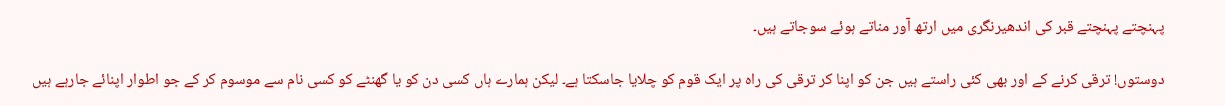پہنچتے پہنچتے قبر کی اندھیرنگری میں ارتھ آور مناتے ہوئے سوجاتے ہیں۔

دوستوں! ترقی کرنے کے اور بھی کئی راستے ہیں جن کو اپنا کر ترقی کی راہ پر ایک قوم کو چلایا جاسکتا ہے۔ لیکن ہمارے ہاں کسی دن کو یا گھنٹے کو کسی نام سے موسوم کر کے جو اطوار اپنائے جارہے ہیں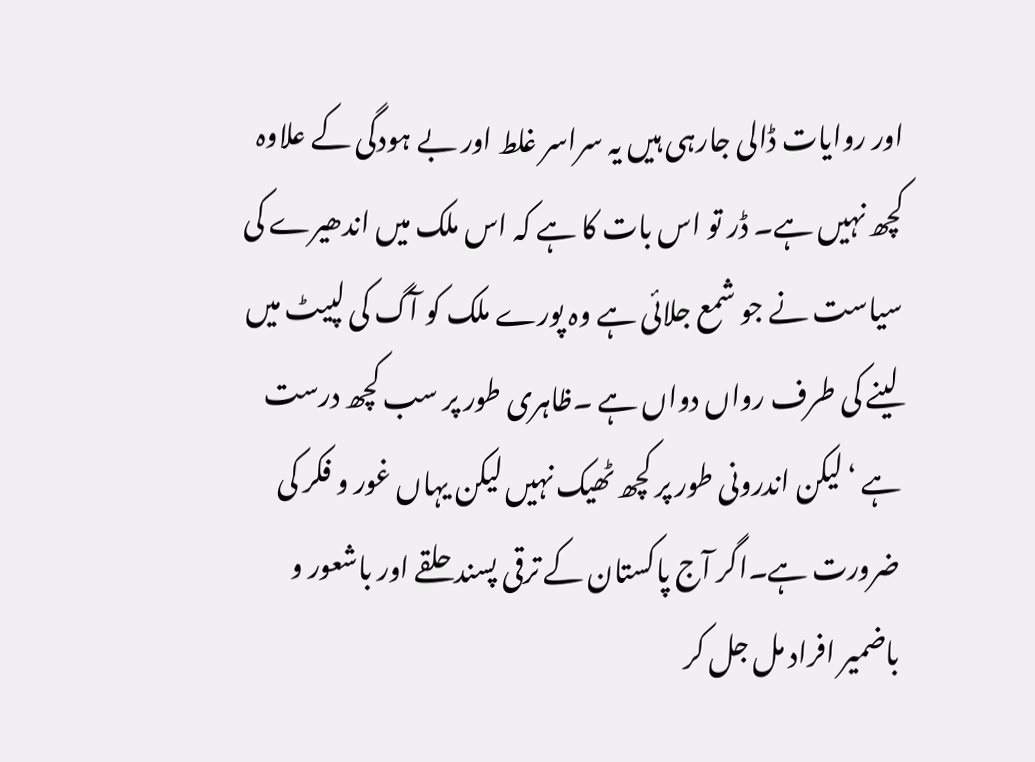اور روایات ڈالی جارہی ہیں یہ سراسر غلط اور بے ہودگی کے علاوہ کچھ نہیں ہے۔ ڈر تو اس بات کا ہے کہ اس ملک میں اندھیرے کی سیاست نے جو شمع جلائی ہے وہ پورے ملک کو آگ کی لپیٹ میں لینے کی طرف رواں دواں ہے ۔ظاہری طور پر سب کچھ درست ہے ‘لیکن اندرونی طور پر کچھ ٹھیک نہیں لیکن یہاں غور و فکر کی ضرورت ہے۔اگر آج پاکستان کے ترقی پسند حلقے اور باشعور و باضمیر افراد مل جل کر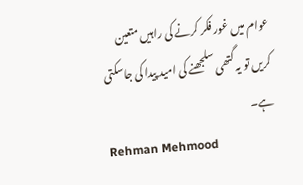عوام میں غور فکر کرنے کی راہیں متعین کریں تو یہ گتھی سلجھنے کی امید پیدا کی جاسکتی ہے۔
Rehman Mehmood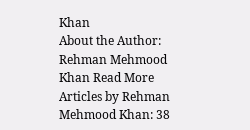Khan
About the Author: Rehman Mehmood Khan Read More Articles by Rehman Mehmood Khan: 38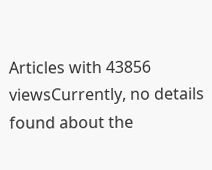Articles with 43856 viewsCurrently, no details found about the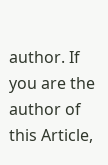author. If you are the author of this Article,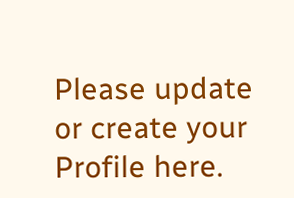Please update or create your Profile here.